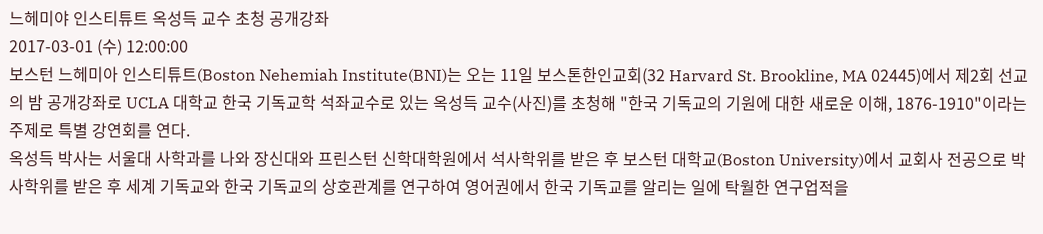느헤미야 인스티튜트 옥성득 교수 초청 공개강좌
2017-03-01 (수) 12:00:00
보스턴 느헤미아 인스티튜트(Boston Nehemiah Institute(BNI)는 오는 11일 보스톤한인교회(32 Harvard St. Brookline, MA 02445)에서 제2회 선교의 밤 공개강좌로 UCLA 대학교 한국 기독교학 석좌교수로 있는 옥성득 교수(사진)를 초청해 "한국 기독교의 기원에 대한 새로운 이해, 1876-1910"이라는 주제로 특별 강연회를 연다.
옥성득 박사는 서울대 사학과를 나와 장신대와 프린스턴 신학대학원에서 석사학위를 받은 후 보스턴 대학교(Boston University)에서 교회사 전공으로 박사학위를 받은 후 세계 기독교와 한국 기독교의 상호관계를 연구하여 영어권에서 한국 기독교를 알리는 일에 탁월한 연구업적을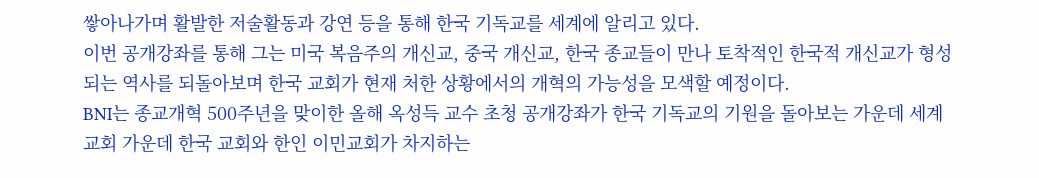쌓아나가며 활발한 저술활동과 강연 등을 통해 한국 기독교를 세계에 알리고 있다.
이번 공개강좌를 통해 그는 미국 복음주의 개신교, 중국 개신교, 한국 종교들이 만나 토착적인 한국적 개신교가 형성되는 역사를 되돌아보며 한국 교회가 현재 처한 상황에서의 개혁의 가능성을 모색할 예정이다.
BNI는 종교개혁 500주년을 맞이한 올해 옥성득 교수 초청 공개강좌가 한국 기독교의 기원을 돌아보는 가운데 세계 교회 가운데 한국 교회와 한인 이민교회가 차지하는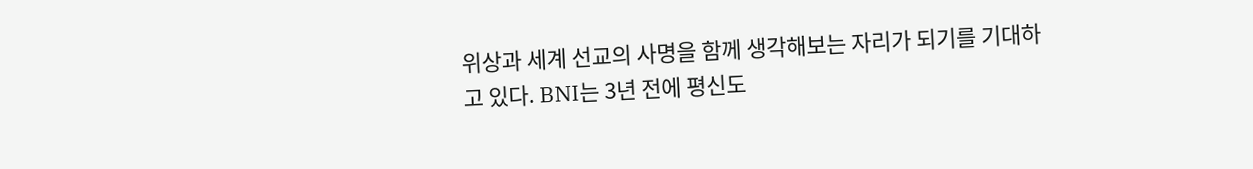위상과 세계 선교의 사명을 함께 생각해보는 자리가 되기를 기대하고 있다. BNI는 3년 전에 평신도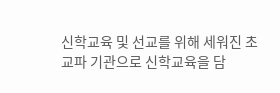신학교육 및 선교를 위해 세워진 초교파 기관으로 신학교육을 담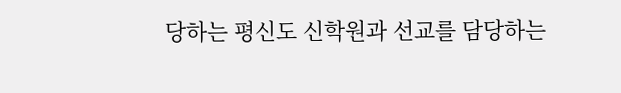당하는 평신도 신학원과 선교를 담당하는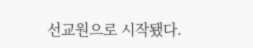선교원으로 시작됐다.